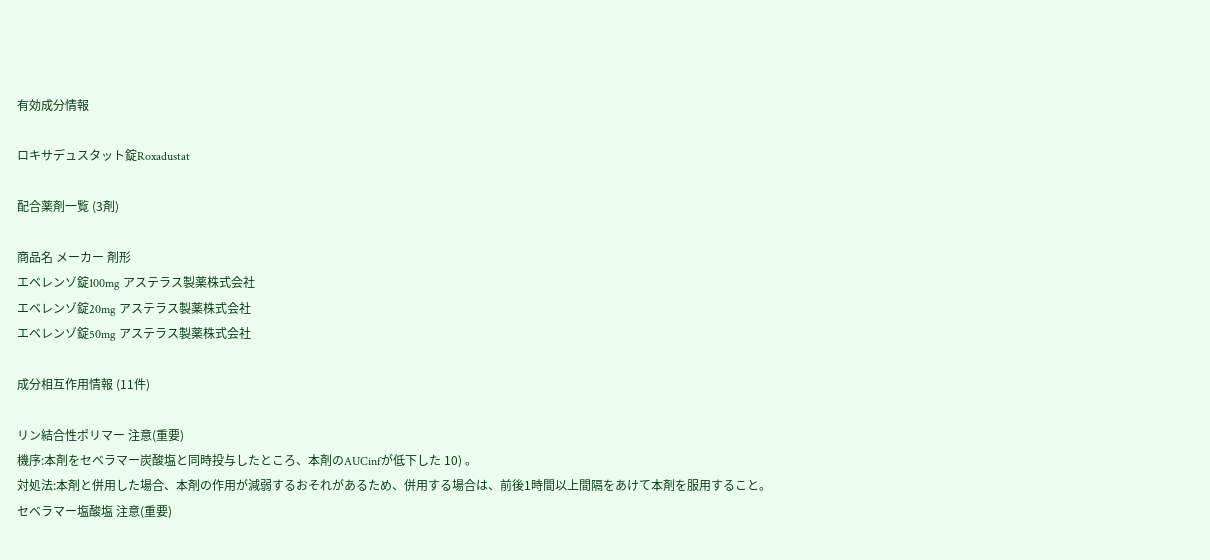有効成分情報

ロキサデュスタット錠Roxadustat

配合薬剤一覧 (3剤)

商品名 メーカー 剤形
エベレンゾ錠100mg アステラス製薬株式会社
エベレンゾ錠20mg アステラス製薬株式会社
エベレンゾ錠50mg アステラス製薬株式会社

成分相互作用情報 (11件)

リン結合性ポリマー 注意(重要)
機序:本剤をセベラマー炭酸塩と同時投与したところ、本剤のAUCinfが低下した 10) 。
対処法:本剤と併用した場合、本剤の作用が減弱するおそれがあるため、併用する場合は、前後1時間以上間隔をあけて本剤を服用すること。
セベラマー塩酸塩 注意(重要)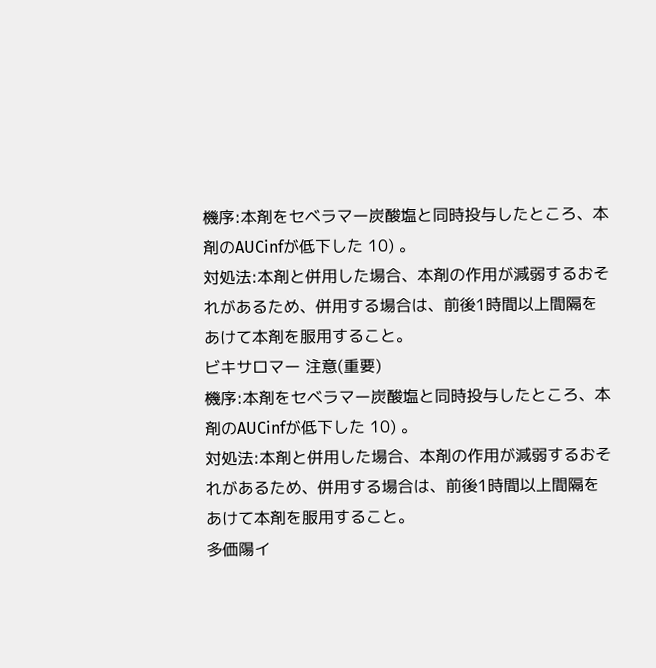機序:本剤をセベラマー炭酸塩と同時投与したところ、本剤のAUCinfが低下した 10) 。
対処法:本剤と併用した場合、本剤の作用が減弱するおそれがあるため、併用する場合は、前後1時間以上間隔をあけて本剤を服用すること。
ビキサロマー 注意(重要)
機序:本剤をセベラマー炭酸塩と同時投与したところ、本剤のAUCinfが低下した 10) 。
対処法:本剤と併用した場合、本剤の作用が減弱するおそれがあるため、併用する場合は、前後1時間以上間隔をあけて本剤を服用すること。
多価陽イ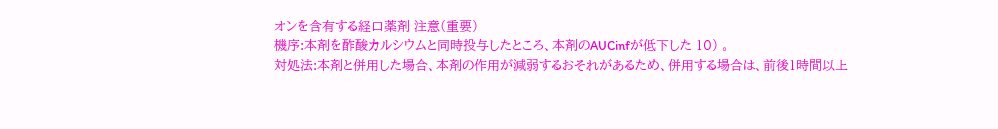オンを含有する経口薬剤 注意(重要)
機序:本剤を酢酸カルシウムと同時投与したところ、本剤のAUCinfが低下した 10) 。
対処法:本剤と併用した場合、本剤の作用が減弱するおそれがあるため、併用する場合は、前後1時間以上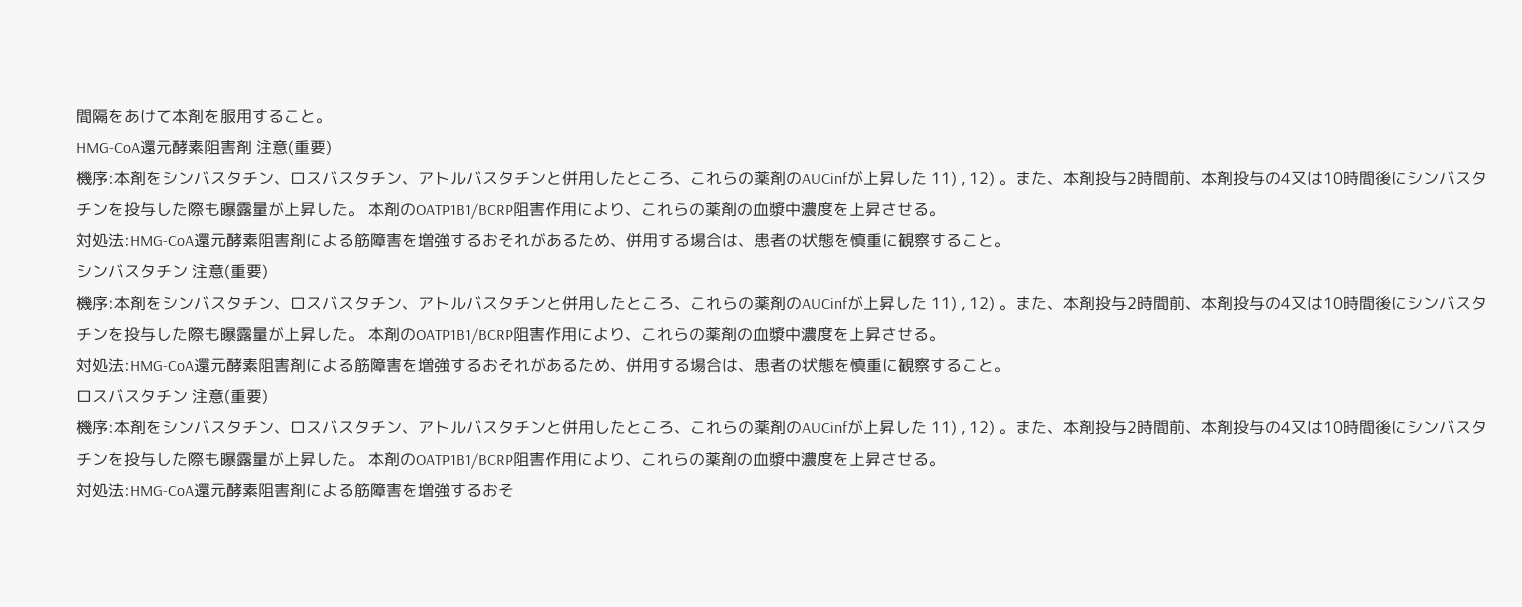間隔をあけて本剤を服用すること。
HMG-CoA還元酵素阻害剤 注意(重要)
機序:本剤をシンバスタチン、ロスバスタチン、アトルバスタチンと併用したところ、これらの薬剤のAUCinfが上昇した 11) , 12) 。また、本剤投与2時間前、本剤投与の4又は10時間後にシンバスタチンを投与した際も曝露量が上昇した。 本剤のOATP1B1/BCRP阻害作用により、これらの薬剤の血漿中濃度を上昇させる。
対処法:HMG-CoA還元酵素阻害剤による筋障害を増強するおそれがあるため、併用する場合は、患者の状態を慎重に観察すること。
シンバスタチン 注意(重要)
機序:本剤をシンバスタチン、ロスバスタチン、アトルバスタチンと併用したところ、これらの薬剤のAUCinfが上昇した 11) , 12) 。また、本剤投与2時間前、本剤投与の4又は10時間後にシンバスタチンを投与した際も曝露量が上昇した。 本剤のOATP1B1/BCRP阻害作用により、これらの薬剤の血漿中濃度を上昇させる。
対処法:HMG-CoA還元酵素阻害剤による筋障害を増強するおそれがあるため、併用する場合は、患者の状態を慎重に観察すること。
ロスバスタチン 注意(重要)
機序:本剤をシンバスタチン、ロスバスタチン、アトルバスタチンと併用したところ、これらの薬剤のAUCinfが上昇した 11) , 12) 。また、本剤投与2時間前、本剤投与の4又は10時間後にシンバスタチンを投与した際も曝露量が上昇した。 本剤のOATP1B1/BCRP阻害作用により、これらの薬剤の血漿中濃度を上昇させる。
対処法:HMG-CoA還元酵素阻害剤による筋障害を増強するおそ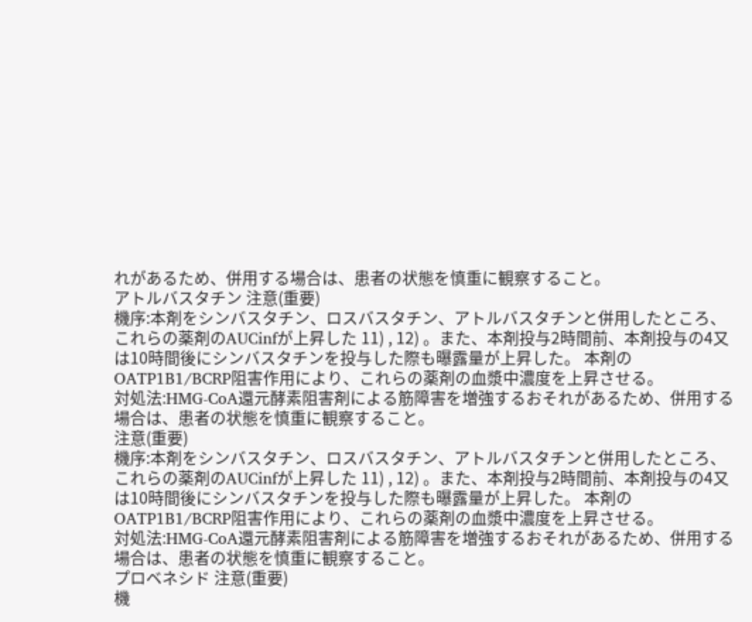れがあるため、併用する場合は、患者の状態を慎重に観察すること。
アトルバスタチン 注意(重要)
機序:本剤をシンバスタチン、ロスバスタチン、アトルバスタチンと併用したところ、これらの薬剤のAUCinfが上昇した 11) , 12) 。また、本剤投与2時間前、本剤投与の4又は10時間後にシンバスタチンを投与した際も曝露量が上昇した。 本剤のOATP1B1/BCRP阻害作用により、これらの薬剤の血漿中濃度を上昇させる。
対処法:HMG-CoA還元酵素阻害剤による筋障害を増強するおそれがあるため、併用する場合は、患者の状態を慎重に観察すること。
注意(重要)
機序:本剤をシンバスタチン、ロスバスタチン、アトルバスタチンと併用したところ、これらの薬剤のAUCinfが上昇した 11) , 12) 。また、本剤投与2時間前、本剤投与の4又は10時間後にシンバスタチンを投与した際も曝露量が上昇した。 本剤のOATP1B1/BCRP阻害作用により、これらの薬剤の血漿中濃度を上昇させる。
対処法:HMG-CoA還元酵素阻害剤による筋障害を増強するおそれがあるため、併用する場合は、患者の状態を慎重に観察すること。
プロベネシド 注意(重要)
機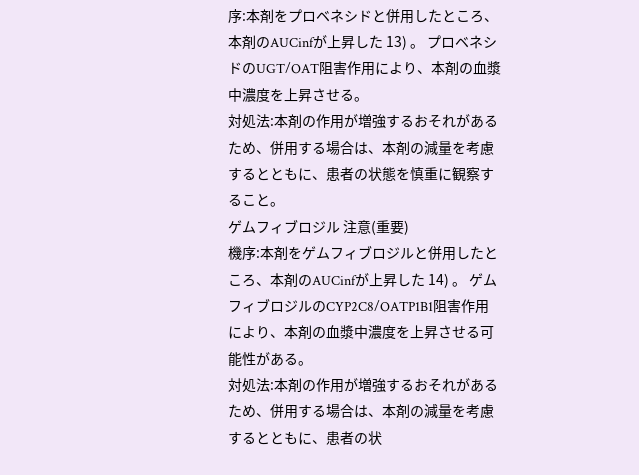序:本剤をプロベネシドと併用したところ、本剤のAUCinfが上昇した 13) 。 プロベネシドのUGT/OAT阻害作用により、本剤の血漿中濃度を上昇させる。
対処法:本剤の作用が増強するおそれがあるため、併用する場合は、本剤の減量を考慮するとともに、患者の状態を慎重に観察すること。
ゲムフィブロジル 注意(重要)
機序:本剤をゲムフィブロジルと併用したところ、本剤のAUCinfが上昇した 14) 。 ゲムフィブロジルのCYP2C8/OATP1B1阻害作用により、本剤の血漿中濃度を上昇させる可能性がある。
対処法:本剤の作用が増強するおそれがあるため、併用する場合は、本剤の減量を考慮するとともに、患者の状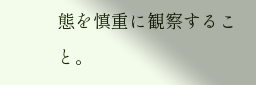態を慎重に観察すること。